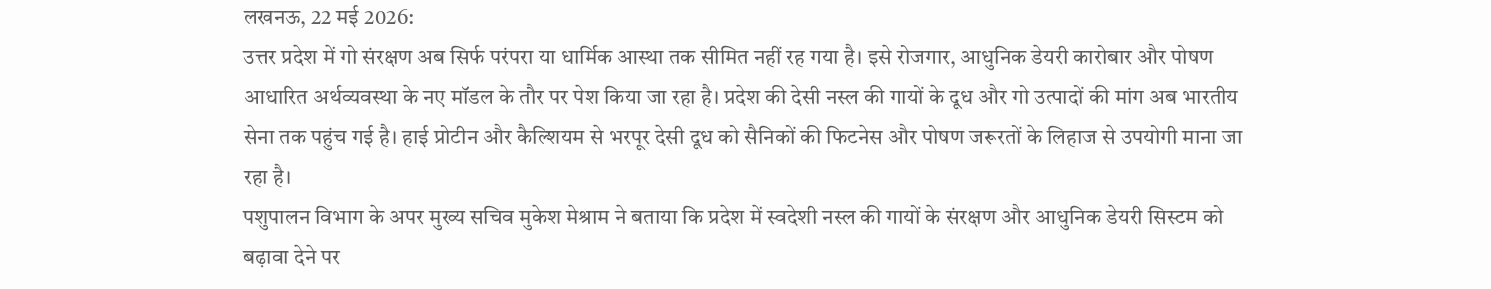लखनऊ, 22 मई 2026:
उत्तर प्रदेश में गो संरक्षण अब सिर्फ परंपरा या धार्मिक आस्था तक सीमित नहीं रह गया है। इसे रोजगार, आधुनिक डेयरी कारोबार और पोषण आधारित अर्थव्यवस्था के नए मॉडल के तौर पर पेश किया जा रहा है। प्रदेश की देसी नस्ल की गायों के दूध और गो उत्पादों की मांग अब भारतीय सेना तक पहुंच गई है। हाई प्रोटीन और कैल्शियम से भरपूर देसी दूध को सैनिकों की फिटनेस और पोषण जरूरतों के लिहाज से उपयोगी माना जा रहा है।
पशुपालन विभाग के अपर मुख्य सचिव मुकेश मेश्राम ने बताया कि प्रदेश में स्वदेशी नस्ल की गायों के संरक्षण और आधुनिक डेयरी सिस्टम को बढ़ावा देने पर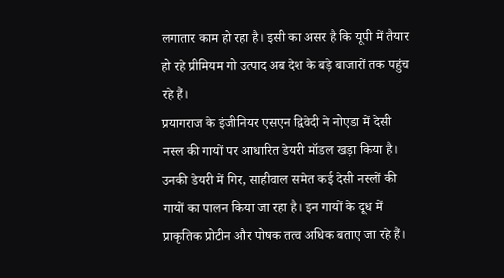लगातार काम हो रहा है। इसी का असर है कि यूपी में तैयार हो रहे प्रीमियम गो उत्पाद अब देश के बड़े बाजारों तक पहुंच रहे हैं।
प्रयागराज के इंजीनियर एसएन द्विवेदी ने नोएडा में देसी नस्ल की गायों पर आधारित डेयरी मॉडल खड़ा किया है। उनकी डेयरी में गिर, साहीवाल समेत कई देसी नस्लों की गायों का पालन किया जा रहा है। इन गायों के दूध में प्राकृतिक प्रोटीन और पोषक तत्व अधिक बताए जा रहे हैं।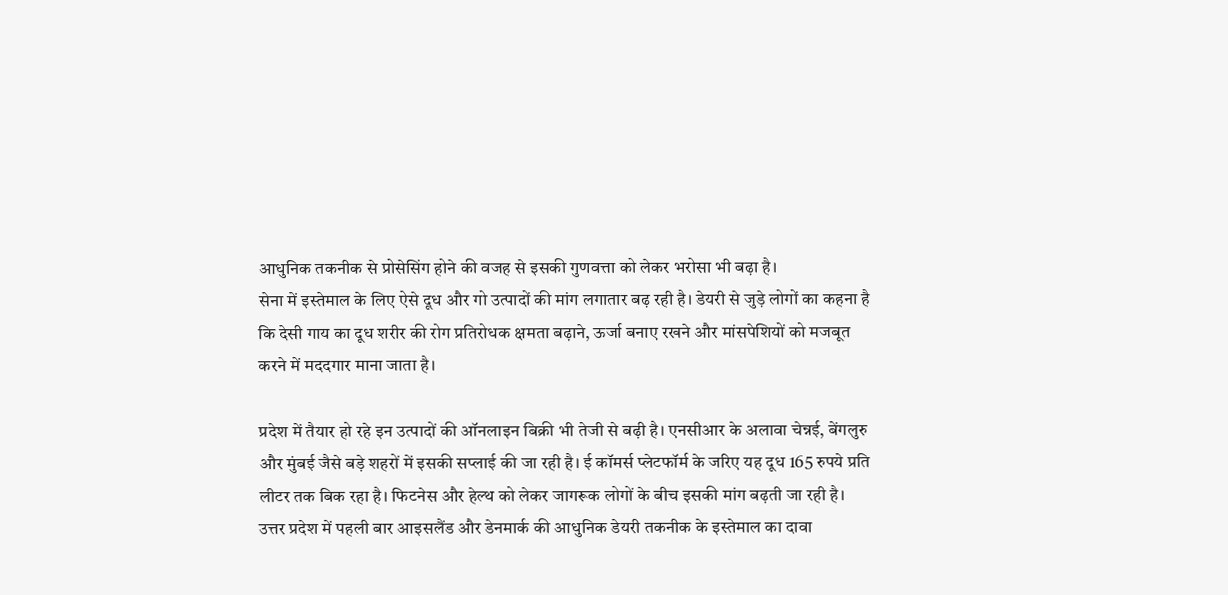आधुनिक तकनीक से प्रोसेसिंग होने की वजह से इसकी गुणवत्ता को लेकर भरोसा भी बढ़ा है।
सेना में इस्तेमाल के लिए ऐसे दूध और गो उत्पादों की मांग लगातार बढ़ रही है। डेयरी से जुड़े लोगों का कहना है कि देसी गाय का दूध शरीर की रोग प्रतिरोधक क्षमता बढ़ाने, ऊर्जा बनाए रखने और मांसपेशियों को मजबूत करने में मददगार माना जाता है।

प्रदेश में तैयार हो रहे इन उत्पादों की ऑनलाइन बिक्री भी तेजी से बढ़ी है। एनसीआर के अलावा चेन्नई, बेंगलुरु और मुंबई जैसे बड़े शहरों में इसकी सप्लाई की जा रही है। ई कॉमर्स प्लेटफॉर्म के जरिए यह दूध 165 रुपये प्रति लीटर तक बिक रहा है। फिटनेस और हेल्थ को लेकर जागरूक लोगों के बीच इसकी मांग बढ़ती जा रही है।
उत्तर प्रदेश में पहली बार आइसलैंड और डेनमार्क की आधुनिक डेयरी तकनीक के इस्तेमाल का दावा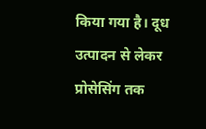किया गया है। दूध उत्पादन से लेकर प्रोसेसिंग तक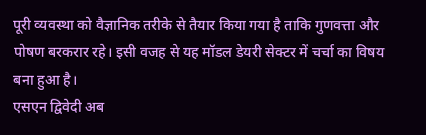पूरी व्यवस्था को वैज्ञानिक तरीके से तैयार किया गया है ताकि गुणवत्ता और पोषण बरकरार रहे। इसी वजह से यह मॉडल डेयरी सेक्टर में चर्चा का विषय बना हुआ है।
एसएन द्विवेदी अब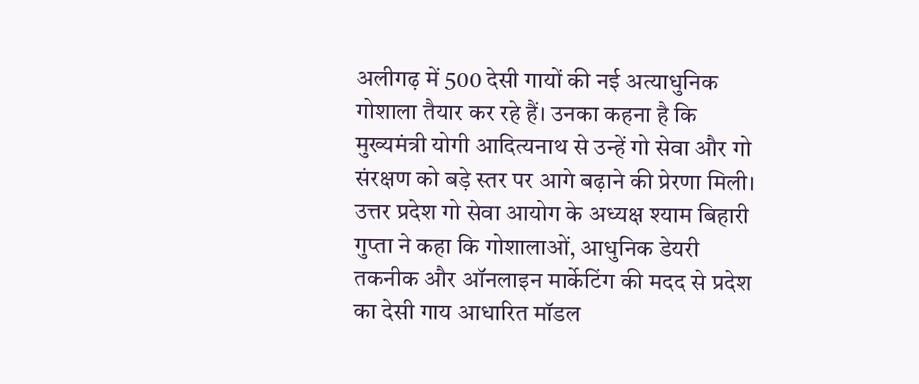अलीगढ़ में 500 देसी गायों की नई अत्याधुनिक गोशाला तैयार कर रहे हैं। उनका कहना है कि मुख्यमंत्री योगी आदित्यनाथ से उन्हें गो सेवा और गो संरक्षण को बड़े स्तर पर आगे बढ़ाने की प्रेरणा मिली।
उत्तर प्रदेश गो सेवा आयोग के अध्यक्ष श्याम बिहारी गुप्ता ने कहा कि गोशालाओं, आधुनिक डेयरी तकनीक और ऑनलाइन मार्केटिंग की मदद से प्रदेश का देसी गाय आधारित मॉडल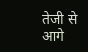तेजी से आगे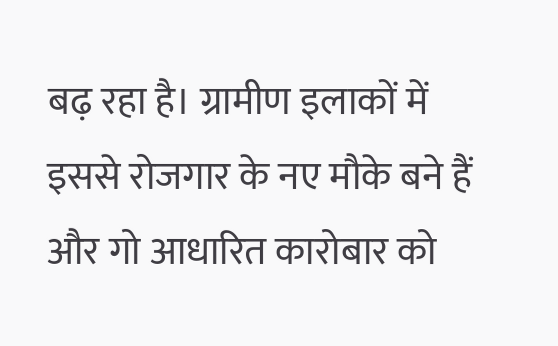बढ़ रहा है। ग्रामीण इलाकों में इससे रोजगार के नए मौके बने हैं और गो आधारित कारोबार को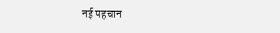नई पहचान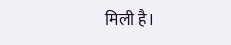मिली है।